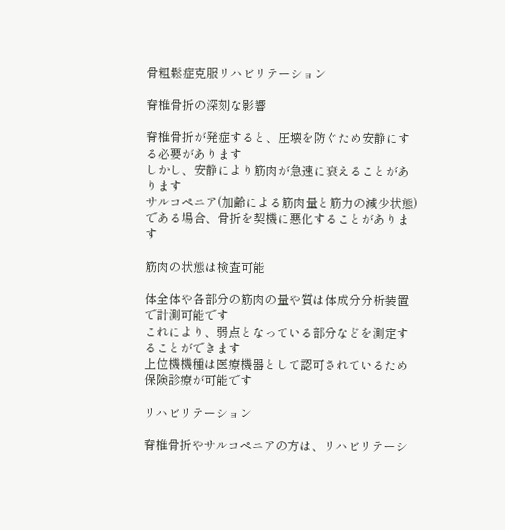骨粗鬆症克服リハビリテーション

脊椎骨折の深刻な影響

脊椎骨折が発症すると、圧壊を防ぐため安静にする必要があります
しかし、安静により筋肉が急速に衰えることがあります
サルコペニア(加齢による筋肉量と筋力の減少状態)である場合、骨折を契機に悪化することがあります

筋肉の状態は検査可能

体全体や各部分の筋肉の量や質は体成分分析装置で計測可能です
これにより、弱点となっている部分などを測定することができます
上位機機種は医療機器として認可されているため保険診療が可能です

リハビリテーション

脊椎骨折やサルコペニアの方は、リハビリテーシ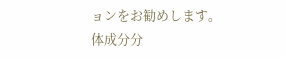ョンをお勧めします。
体成分分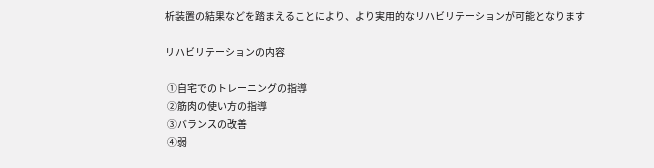析装置の結果などを踏まえることにより、より実用的なリハビリテーションが可能となります

リハビリテーションの内容

 ①自宅でのトレーニングの指導
 ②筋肉の使い方の指導
 ③バランスの改善
 ④弱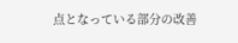点となっている部分の改善